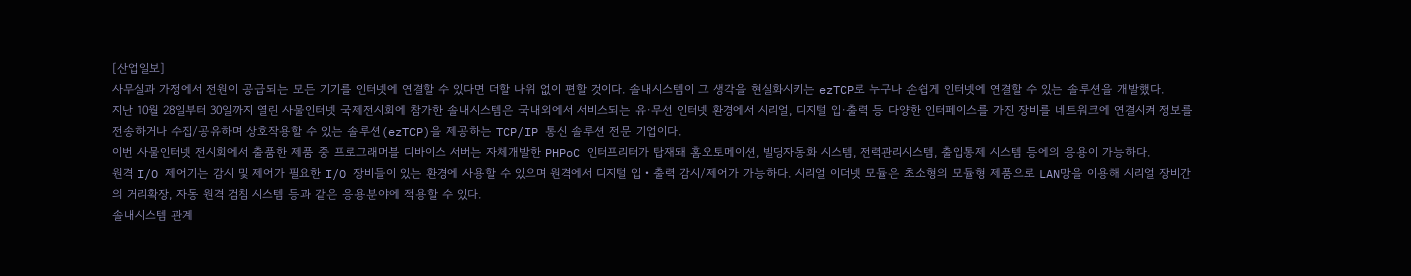[산업일보]
사무실과 가정에서 전원이 공급되는 모든 기기를 인터넷에 연결할 수 있다면 더할 나위 없이 편할 것이다. 솔내시스템이 그 생각을 현실화시키는 ezTCP로 누구나 손쉽게 인터넷에 연결할 수 있는 솔루션을 개발했다.
지난 10월 28일부터 30일까지 열린 사물인터넷 국제전시회에 참가한 솔내시스템은 국내외에서 서비스되는 유·무선 인터넷 환경에서 시리얼, 디지털 입·출력 등 다양한 인터페이스를 가진 장비를 네트워크에 연결시켜 정보를 전송하거나 수집/공유하며 상호작용할 수 있는 솔루션(ezTCP)을 제공하는 TCP/IP 통신 솔루션 전문 기업이다.
이번 사물인터넷 전시회에서 출품한 제품 중 프로그래머블 디바이스 서버는 자체개발한 PHPoC 인터프리터가 탑재돼 홈오토메이션, 빌딩자동화 시스템, 전력관리시스템, 출입통제 시스템 등에의 응용이 가능하다.
원격 I/O 제어기는 감시 및 제어가 필요한 I/O 장비들이 있는 환경에 사용할 수 있으며 원격에서 디지털 입‧출력 감시/제어가 가능하다. 시리얼 이더넷 모듈은 초소형의 모듈형 제품으로 LAN망을 이용해 시리얼 장비간의 거리확장, 자동 원격 검침 시스템 등과 같은 응용분야에 적용할 수 있다.
솔내시스템 관계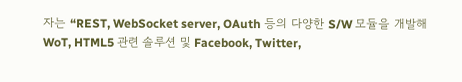자는 “REST, WebSocket server, OAuth 등의 다양한 S/W 모듈을 개발해 WoT, HTML5 관련 솔루션 및 Facebook, Twitter,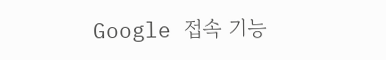Google 접속 기능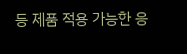등 제품 적용 가능한 응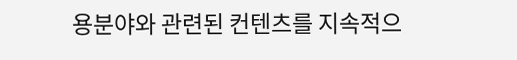용분야와 관련된 컨텐츠를 지속적으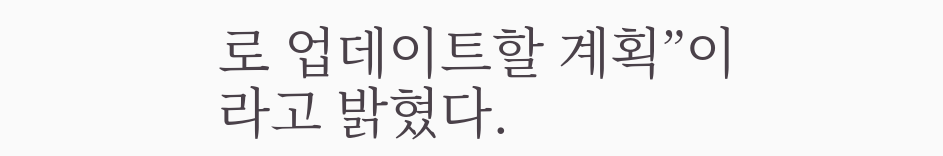로 업데이트할 계획”이라고 밝혔다.